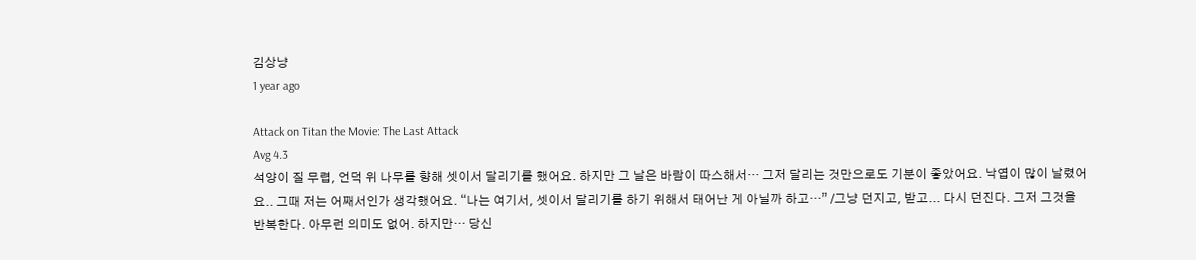김상냥
1 year ago

Attack on Titan the Movie: The Last Attack
Avg 4.3
석양이 질 무렵, 언덕 위 나무를 향해 셋이서 달리기를 했어요. 하지만 그 날은 바람이 따스해서… 그저 달리는 것만으로도 기분이 좋았어요. 낙엽이 많이 날렸어요.. 그때 저는 어째서인가 생각했어요. “나는 여기서, 셋이서 달리기를 하기 위해서 태어난 게 아닐까 하고…” /그냥 던지고, 받고... 다시 던진다. 그저 그것을 반복한다. 아무런 의미도 없어. 하지만… 당신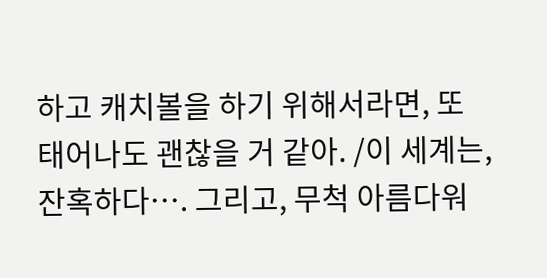하고 캐치볼을 하기 위해서라면, 또 태어나도 괜찮을 거 같아. /이 세계는, 잔혹하다…. 그리고, 무척 아름다워